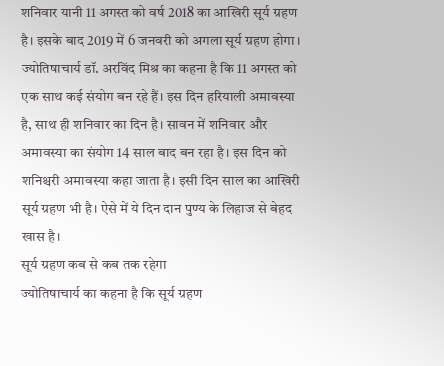शनिवार यानी 11 अगस्त को वर्ष 2018 का आखिरी सूर्य ग्रहण है। इसके बाद 2019 में 6 जनवरी को अगला सूर्य ग्रहण होगा। ज्योतिषाचार्य डॉ. अरविंद मिश्र का कहना है कि 11 अगस्त को एक साथ कई संयोग बन रहे हैं। इस दिन हरियाली अमावस्या है, साथ ही शनिवार का दिन है। सावन में शनिवार और अमावस्या का संयोग 14 साल बाद बन रहा है। इस दिन को शनिश्चरी अमावस्या कहा जाता है। इसी दिन साल का आखिरी सूर्य ग्रहण भी है। ऐसे में ये दिन दान पुण्य के लिहाज से बेहद खास है।
सूर्य ग्रहण कब से कब तक रहेगा
ज्योतिषाचार्य का कहना है कि सूर्य ग्रहण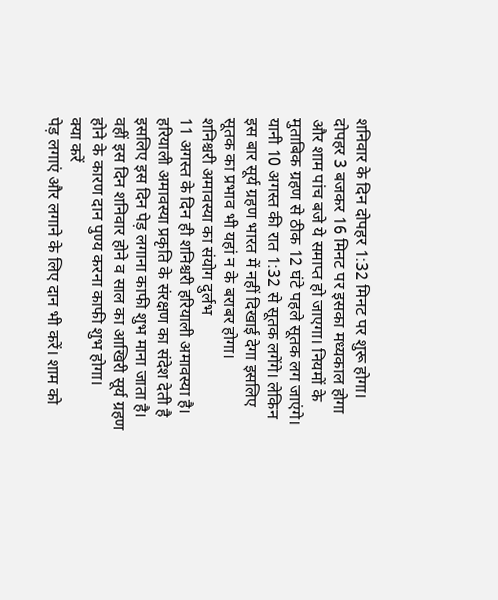शनिवार के दिन दोपहर 1:32 मिनट पर शुरू होगा। दोपहर 3 बजकर 16 मिनट पर इसका मध्यकाल होगा और शाम पांच बजे ये समाप्त हो जाएगा। नियमों के मुताबिक ग्रहण से ठीक 12 घंटे पहले सूतक लग जाएंगे। यानी 10 अगस्त की रात 1:32 से सूतक लगेंगे। लेकिन इस बार सूर्य ग्रहण भारत में नहीं दिखाई देगा इसलिए सूतक का प्रभाव भी यहां न के बराबर होगा।
शनिश्चरी अमावस्या का संयोग दुर्लभ
11 अगस्त के दिन ही शनिश्चरी हरियाली अमावस्या है। हरियाली अमावस्या प्रकृति के संरक्षण का संदेश देती है इसलिए इस दिन पेड़ लगाना काफी शुभ माना जाता है। वहीं इस दिन शनिवार होने व साल का आखिरी सूर्य ग्रहण होने के कारण दान पुण्य करना काफी शुभ होगा।
क्या करें
पेड़ लगाएं और लगाने के लिए दान भी करें। शाम को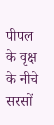पीपल के वृक्ष के नीचे सरसों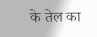के तेल का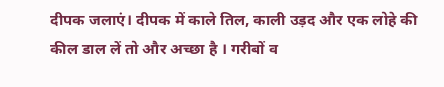दीपक जलाएं। दीपक में काले तिल, काली उड़द और एक लोहे की कील डाल लें तो और अच्छा है । गरीबों व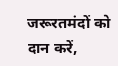जरूरतमंदों को दान करें,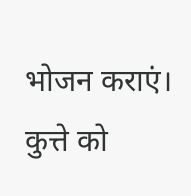भोजन कराएं। कुत्ते को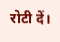रोटी दें।